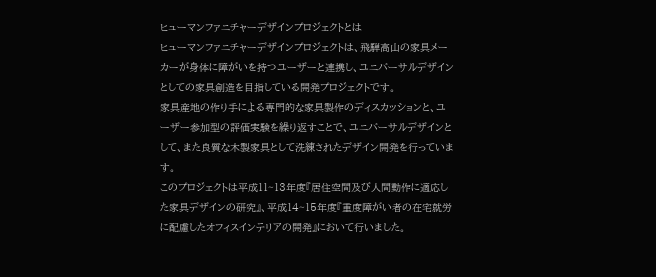ヒューマンファニチャーデザインプロジェクトとは
ヒューマンファニチャーデザインプロジェクトは、飛騨高山の家具メーカーが身体に障がいを持つユーザーと連携し、ユニバーサルデザインとしての家具創造を目指している開発プロジェクトです。
家具産地の作り手による専門的な家具製作のディスカッションと、ユーザー参加型の評価実験を繰り返すことで、ユニバーサルデザインとして、また良質な木製家具として洗練されたデザイン開発を行っています。
このプロジェクトは平成11~13年度『居住空間及び人間動作に適応した家具デザインの研究』、平成14~15年度『重度障がい者の在宅就労に配慮したオフィスインテリアの開発』において行いました。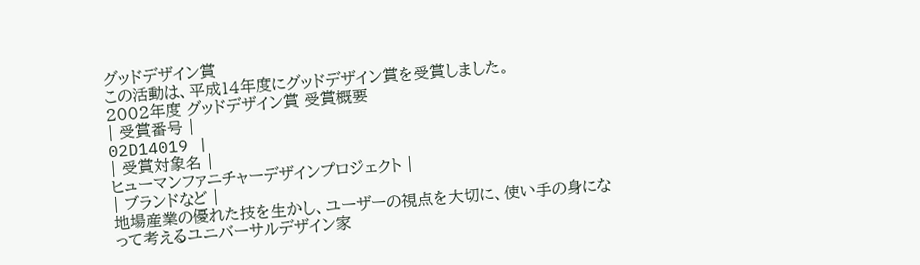グッドデザイン賞
この活動は、平成14年度にグッドデザイン賞を受賞しました。
2002年度 グッドデザイン賞 受賞概要
| 受賞番号 |
02D14019 |
| 受賞対象名 |
ヒューマンファニチャーデザインプロジェクト |
| ブランドなど |
地場産業の優れた技を生かし、ユーザーの視点を大切に、使い手の身になって考えるユニバーサルデザイン家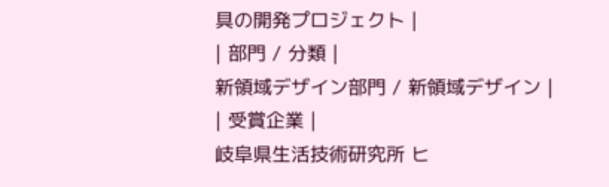具の開発プロジェクト |
| 部門 / 分類 |
新領域デザイン部門 / 新領域デザイン |
| 受賞企業 |
岐阜県生活技術研究所 ヒ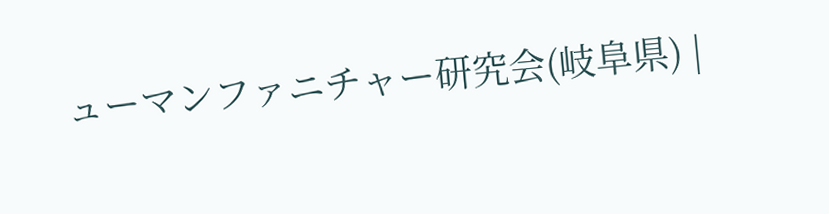ューマンファニチャー研究会(岐阜県) |